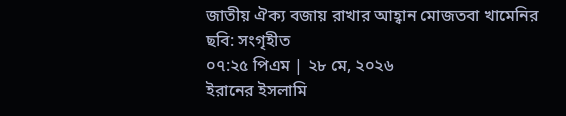জাতীয় ঐক্য বজায় রাখার আহ্বান মোজতবা খামেনির
ছবি: সংগৃহীত
০৭:২৫ পিএম | ২৮ মে, ২০২৬
ইরানের ইসলামি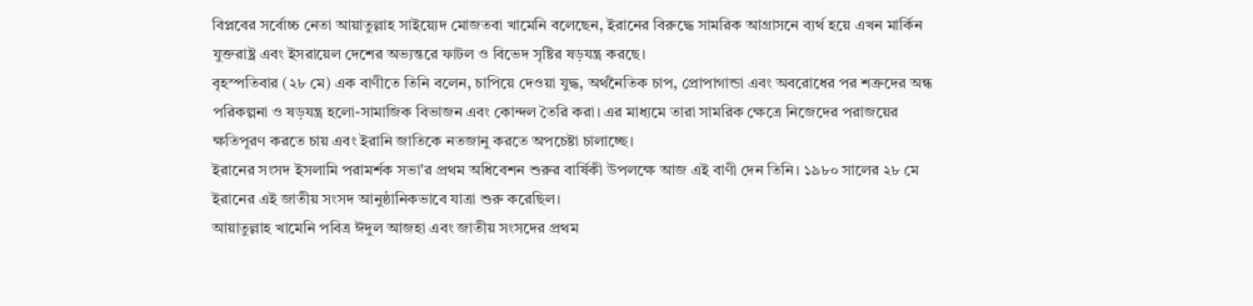বিপ্লবের সর্বোচ্চ নেতা আয়াতুল্লাহ সাইয়্যেদ মোজতবা খামেনি বলেছেন, ইরানের বিরুদ্ধে সামরিক আগ্রাসনে ব্যর্থ হয়ে এখন মার্কিন যুক্তরাষ্ট্র এবং ইসরায়েল দেশের অভ্যন্তরে ফাটল ও বিভেদ সৃষ্টির ষড়যন্ত্র করছে।
বৃহস্পতিবার (২৮ মে) এক বাণীতে তিনি বলেন, চাপিয়ে দেওয়া যুদ্ধ, অর্থনৈতিক চাপ, প্রোপাগান্ডা এবং অবরোধের পর শত্রুদের অন্ধ পরিকল্পনা ও ষড়যন্ত্র হলো-সামাজিক বিভাজন এবং কোন্দল তৈরি করা। এর মাধ্যমে তারা সামরিক ক্ষেত্রে নিজেদের পরাজয়ের ক্ষতিপূরণ করতে চায় এবং ইরানি জাতিকে নতজানু করতে অপচেষ্টা চালাচ্ছে।
ইরানের সংসদ ইসলামি পরামর্শক সভা'র প্রথম অধিবেশন শুরুর বার্ষিকী উপলক্ষে আজ এই বাণী দেন তিনি। ১৯৮০ সালের ২৮ মে ইরানের এই জাতীয় সংসদ আনুষ্ঠানিকভাবে যাত্রা শুরু করেছিল।
আয়াতুল্লাহ খামেনি পবিত্র ঈদুল আজহা এবং জাতীয় সংসদের প্রথম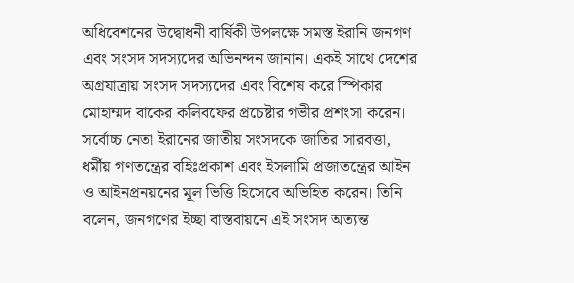অধিবেশনের উদ্বোধনী বার্ষিকী উপলক্ষে সমস্ত ইরানি জনগণ এবং সংসদ সদস্যদের অভিনন্দন জানান। একই সাথে দেশের অগ্রযাত্রায় সংসদ সদস্যদের এবং বিশেষ করে স্পিকার মোহাম্মদ বাকের কলিবফের প্রচেষ্টার গভীর প্রশংসা করেন।
সর্বোচ্চ নেতা ইরানের জাতীয় সংসদকে জাতির সারবত্তা, ধর্মীয় গণতন্ত্রের বহিঃপ্রকাশ এবং ইসলামি প্রজাতন্ত্রের আইন ও আইনপ্রনয়নের মূল ভিত্তি হিসেবে অভিহিত করেন। তিনি বলেন, জনগণের ইচ্ছা বাস্তবায়নে এই সংসদ অত্যন্ত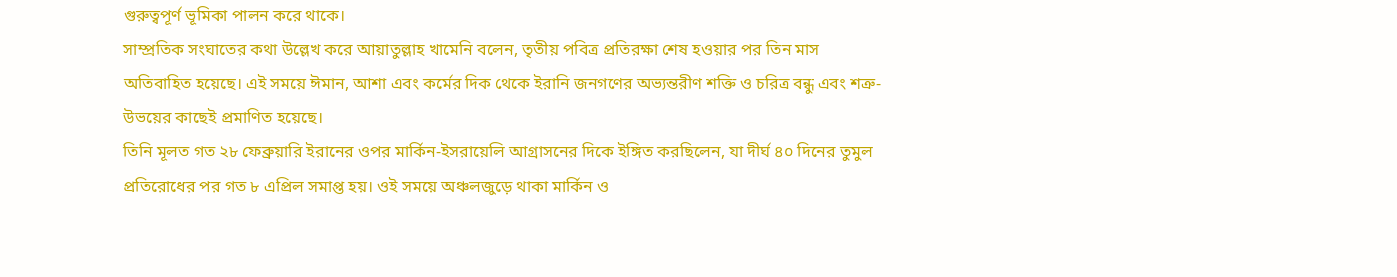গুরুত্বপূর্ণ ভূমিকা পালন করে থাকে।
সাম্প্রতিক সংঘাতের কথা উল্লেখ করে আয়াতুল্লাহ খামেনি বলেন, তৃতীয় পবিত্র প্রতিরক্ষা শেষ হওয়ার পর তিন মাস অতিবাহিত হয়েছে। এই সময়ে ঈমান, আশা এবং কর্মের দিক থেকে ইরানি জনগণের অভ্যন্তরীণ শক্তি ও চরিত্র বন্ধু এবং শত্রু-উভয়ের কাছেই প্রমাণিত হয়েছে।
তিনি মূলত গত ২৮ ফেব্রুয়ারি ইরানের ওপর মার্কিন-ইসরায়েলি আগ্রাসনের দিকে ইঙ্গিত করছিলেন, যা দীর্ঘ ৪০ দিনের তুমুল প্রতিরোধের পর গত ৮ এপ্রিল সমাপ্ত হয়। ওই সময়ে অঞ্চলজুড়ে থাকা মার্কিন ও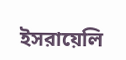ইসরায়েলি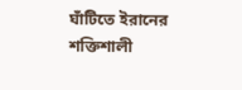ঘাঁটিতে ইরানের শক্তিশালী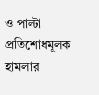ও পাল্টা প্রতিশোধমূলক হামলার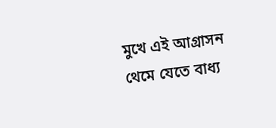মুখে এই আগ্রাসন থেমে যেতে বাধ্য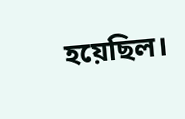হয়েছিল।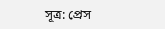সূত্র: প্রেস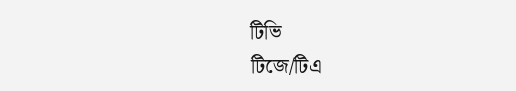টিভি
টিজে/টিএ